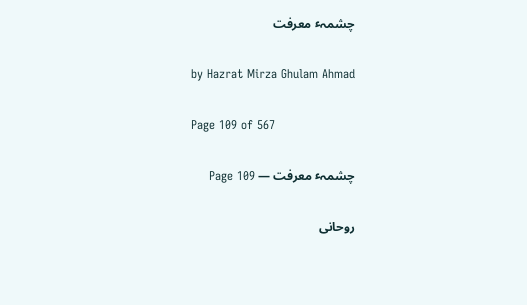چشمہٴ معرفت

by Hazrat Mirza Ghulam Ahmad

Page 109 of 567

چشمہٴ معرفت — Page 109

روحانی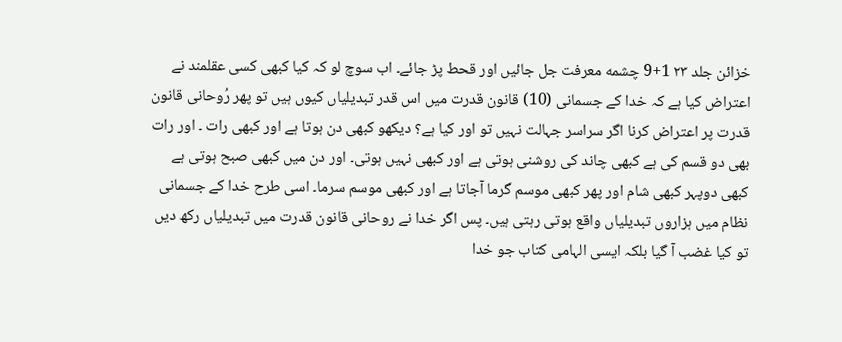خزائن جلد ۲۳ 1+9 چشمه معرفت جل جائیں اور قحط پڑ جائے۔ اب سوچ لو کہ کیا کبھی کسی عقلمند نے اعتراض کیا ہے کہ خدا کے جسمانی (10) قانون قدرت میں اس قدر تبدیلیاں کیوں ہیں تو پھر رُوحانی قانون قدرت پر اعتراض کرنا اگر سراسر جہالت نہیں تو اور کیا ہے؟ دیکھو کبھی دن ہوتا ہے اور کبھی رات ۔ اور رات بھی دو قسم کی ہے کبھی چاند کی روشنی ہوتی ہے اور کبھی نہیں ہوتی۔ اور دن میں کبھی صبح ہوتی ہے کبھی دوپہر کبھی شام اور پھر کبھی موسم گرما آجاتا ہے اور کبھی موسم سرما۔ اسی طرح خدا کے جسمانی نظام میں ہزاروں تبدیلیاں واقع ہوتی رہتی ہیں۔ پس اگر خدا نے روحانی قانون قدرت میں تبدیلیاں رکھ دیں تو کیا غضب آ گیا بلکہ ایسی الہامی کتاب جو خدا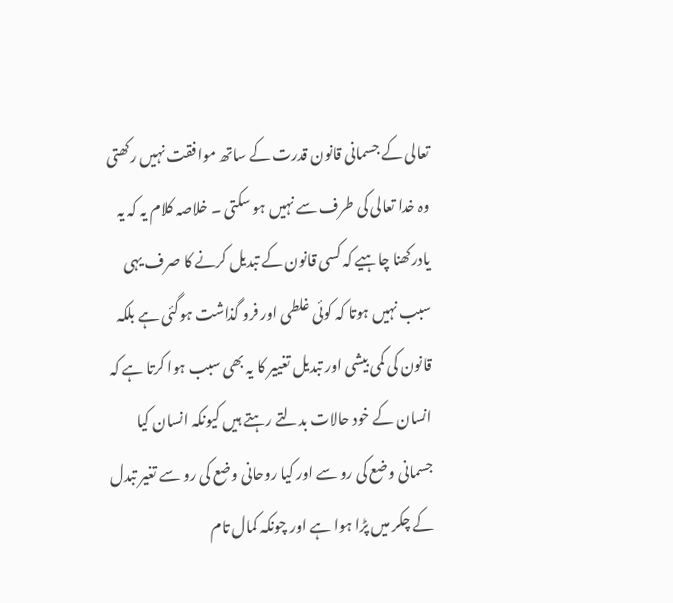تعالی کے جسمانی قانون قدرت کے ساتھ موافقت نہیں رکھتی وہ خدا تعالی کی طرف سے نہیں ہو سکتی ۔ خلاصہ کلام یہ کہ یہ یادرکھنا چاہیے کہ کسی قانون کے تبدیل کرنے کا صرف یہی سبب نہیں ہوتا کہ کوئی غلطی اور فرو گذاشت ہوگئی ہے بلکہ قانون کی کمی بیشی اور تبدیل تغییر کا یہ بھی سبب ہوا کرتا ہے کہ انسان کے خود حالات بدلتے رہتے ہیں کیونکہ انسان کیا جسمانی وضع کی رو سے اور کیا روحانی وضع کی رو سے تغیر تبدل کے چکر میں پڑا ہوا ہے اور چونکہ کمال تام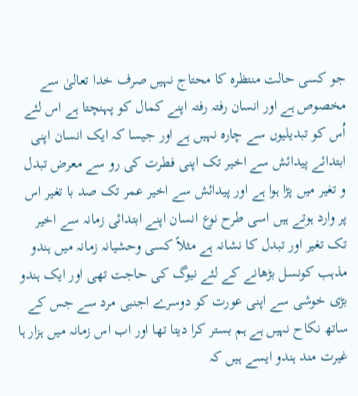جو کسی حالت منتظرہ کا محتاج نہیں صرف خدا تعالیٰ سے مخصوص ہے اور انسان رفتہ رفتہ اپنے کمال کو پہنچتا ہے اس لئے اُس کو تبدیلیوں سے چارہ نہیں ہے اور جیسا کہ ایک انسان اپنی ابتدائے پیدائش سے اخیر تک اپنی فطرت کی رو سے معرض تبدل و تغیر میں پڑا ہوا ہے اور پیدائش سے اخیر عمر تک صد با تغیر اس پر وارد ہوتے ہیں اسی طرح نوع انسان اپنے ابتدائی زمانہ سے اخیر تک تغیر اور تبدل کا نشانہ ہے مثلاً کسی وحشیانہ زمانہ میں ہندو مذہب کونسل بڑھانے کے لئے نیوگ کی حاجت تھی اور ایک ہندو بڑی خوشی سے اپنی عورت کو دوسرے اجنبی مرد سے جس کے ساتھ نکاح نہیں ہے ہم بستر کرا دیتا تھا اور اب اس زمانہ میں ہزار ہا غیرت مند ہندو ایسے ہیں کہ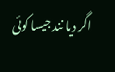اگر دیا نند جیسا کوئی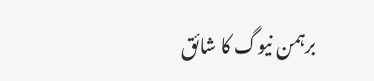برہمن نیوگ کا شائق